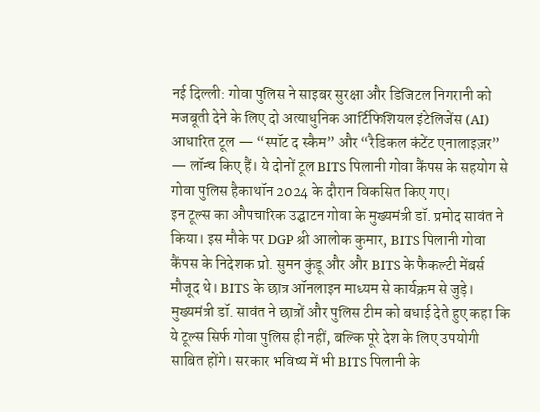नई दिल्ली: गोवा पुलिस ने साइबर सुरक्षा और डिजिटल निगरानी को मजबूती देने के लिए दो अत्याधुनिक आर्टिफिशियल इंटेलिजेंस (AI) आधारित टूल — “स्पॉट द स्कैम” और “रैडिकल कंटेंट एनालाइज़र” — लॉन्च किए हैं। ये दोनों टूल BITS पिलानी गोवा कैंपस के सहयोग से गोवा पुलिस हैकाथॉन 2024 के दौरान विकसित किए गए।
इन टूल्स का औपचारिक उद्घाटन गोवा के मुख्यमंत्री डॉ. प्रमोद सावंत ने किया। इस मौके पर DGP श्री आलोक कुमार, BITS पिलानी गोवा कैंपस के निदेशक प्रो. सुमन कुंडू और और BITS के फैकल्टी मेंबर्स मौजूद थे। BITS के छात्र ऑनलाइन माध्यम से कार्यक्रम से जुड़े।
मुख्यमंत्री डॉ. सावंत ने छात्रों और पुलिस टीम को बधाई देते हुए कहा कि ये टूल्स सिर्फ गोवा पुलिस ही नहीं, बल्कि पूरे देश के लिए उपयोगी साबित होंगे। सरकार भविष्य में भी BITS पिलानी के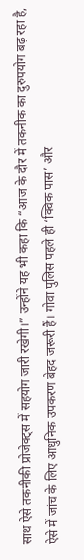साथ ऐसे तकनीकी प्रोजेक्ट्स में सहयोग जारी रखेगी।” उन्होंने यह भी कहा कि “आज के दौर में तकनीक का दुरुपयोग बढ़ रहा है, ऐसे में जांच के लिए आधुनिक उपकरण बेहद जरूरी हैं। गोवा पुलिस पहले ही ‘क्विक पास’ और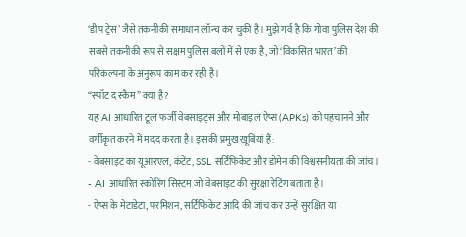‘डीप ट्रेस’ जैसे तकनीकी समाधान लॉन्च कर चुकी है। मुझे गर्व है कि गोवा पुलिस देश की सबसे तकनीकी रूप से सक्षम पुलिस बलों में से एक है, जो ‘विकसित भारत’ की परिकल्पना के अनुरूप काम कर रही है।
“स्पॉट द स्कैम” क्या है?
यह AI आधारित टूल फर्जी वेबसाइट्स और मोबाइल ऐप्स (APKs) को पहचानने और वर्गीकृत करने में मदद करता है। इसकी प्रमुख खूबियां हैं:
- वेबसाइट का यूआरएल, कंटेंट, SSL सर्टिफिकेट और डोमेन की विश्वसनीयता की जांच।
- AI आधारित स्कोरिंग सिस्टम जो वेबसाइट की सुरक्षा रेटिंग बताता है।
- ऐप्स के मेटाडेटा, परमिशन, सर्टिफिकेट आदि की जांच कर उन्हें सुरक्षित या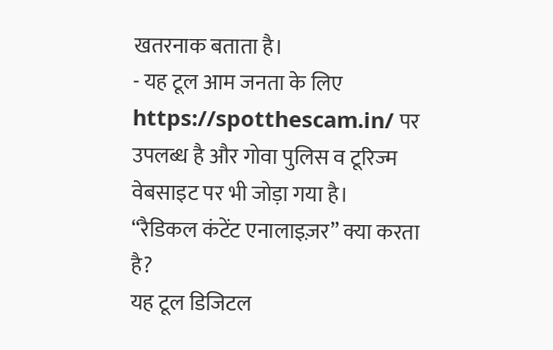खतरनाक बताता है।
- यह टूल आम जनता के लिए https://spotthescam.in/ पर उपलब्ध है और गोवा पुलिस व टूरिज्म वेबसाइट पर भी जोड़ा गया है।
“रैडिकल कंटेंट एनालाइज़र” क्या करता है?
यह टूल डिजिटल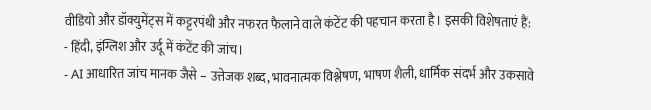वीडियो और डॉक्युमेंट्स में कट्टरपंथी और नफरत फैलाने वाले कंटेंट की पहचान करता है। इसकी विशेषताएं हैं:
- हिंदी, इंग्लिश और उर्दू में कंटेंट की जांच।
- AI आधारित जांच मानक जैसे – उत्तेजक शब्द, भावनात्मक विश्लेषण, भाषण शैली, धार्मिक संदर्भ और उकसावे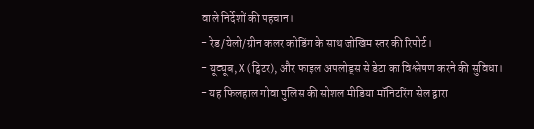वाले निर्देशों की पहचान।
- रेड/येलो/ग्रीन कलर कोडिंग के साथ जोखिम स्तर की रिपोर्ट।
- यूट्यूब, X (ट्विटर), और फाइल अपलोड्स से डेटा का विश्लेषण करने की सुविधा।
- यह फिलहाल गोवा पुलिस की सोशल मीडिया मॉनिटरिंग सेल द्वारा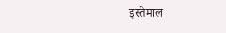इस्तेमाल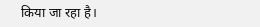किया जा रहा है।